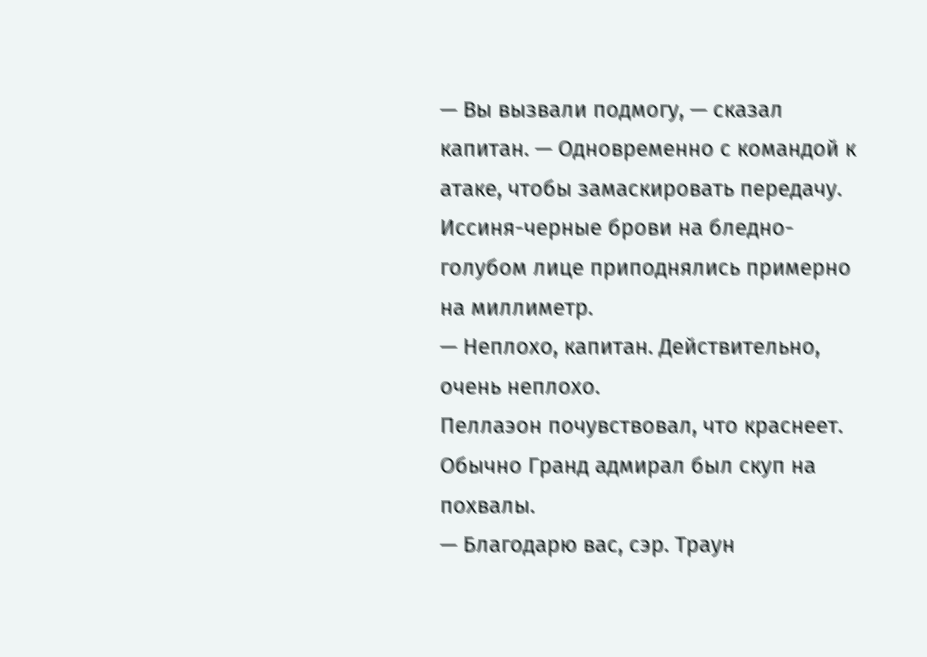— Вы вызвали подмогу, — сказал капитан. — Одновременно с командой к атаке, чтобы замаскировать передачу.
Иссиня-черные брови на бледно-голубом лице приподнялись примерно на миллиметр.
— Неплохо, капитан. Действительно, очень неплохо.
Пеллаэон почувствовал, что краснеет. Обычно Гранд адмирал был скуп на похвалы.
— Благодарю вас, сэр. Траун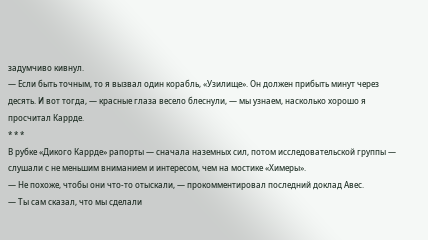задумчиво кивнул.
— Если быть точным, то я вызвал один корабль, «Узилище». Он должен прибыть минут через десять. И вот тогда, — красные глаза весело блеснули, — мы узнаем, насколько хорошо я просчитал Каррде.
* * *
В рубке «Дикого Каррде» рапорты — сначала наземных сил, потом исследовательской группы — слушали с не меньшим вниманием и интересом, чем на мостике «Химеры».
— Не похоже, чтобы они что-то отыскали, — прокомментировал последний доклад Авес.
— Ты сам сказал, что мы сделали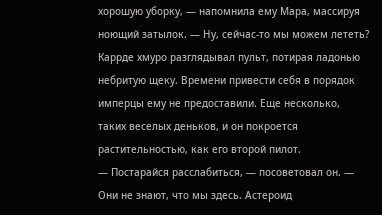хорошую уборку, — напомнила ему Мара, массируя ноющий затылок. — Ну, сейчас-то мы можем лететь?
Каррде хмуро разглядывал пульт, потирая ладонью небритую щеку. Времени привести себя в порядок имперцы ему не предоставили. Еще несколько, таких веселых деньков, и он покроется растительностью, как его второй пилот.
— Постарайся расслабиться, — посоветовал он. — Они не знают, что мы здесь. Астероид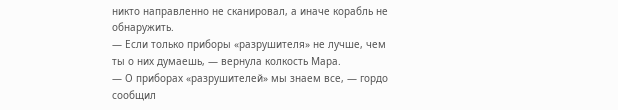никто направленно не сканировал, а иначе корабль не обнаружить.
— Если только приборы «разрушителя» не лучше, чем ты о них думаешь, — вернула колкость Мара.
— О приборах «разрушителей» мы знаем все, — гордо сообщил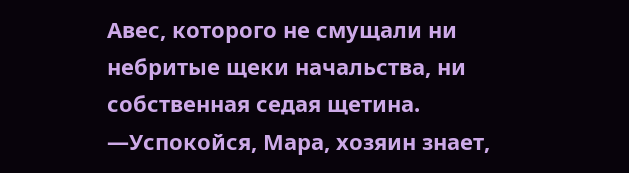Авес, которого не смущали ни небритые щеки начальства, ни собственная седая щетина. —Успокойся, Мара, хозяин знает,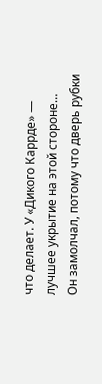что делает. У «Дикого Каррде» — лучшее укрытие на этой стороне…
Он замолчал, потому что дверь рубки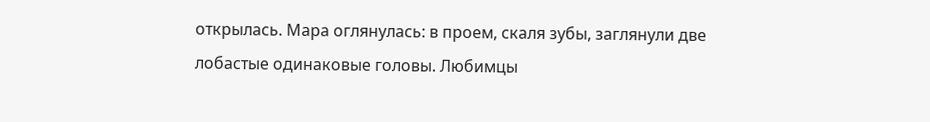открылась. Мара оглянулась: в проем, скаля зубы, заглянули две лобастые одинаковые головы. Любимцы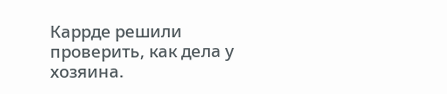Каррде решили проверить, как дела у хозяина.